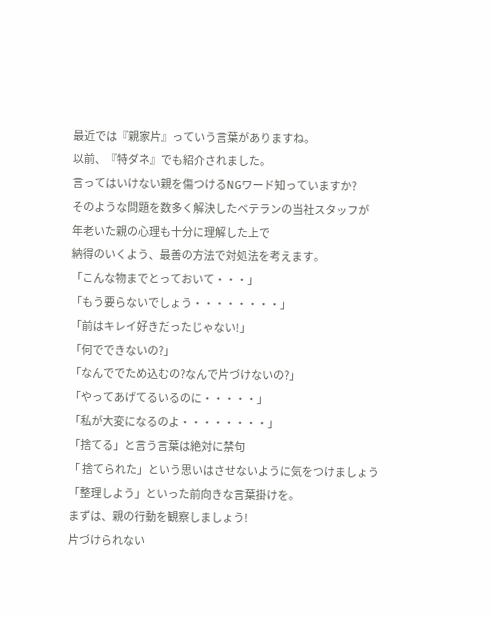最近では『親家片』っていう言葉がありますね。
以前、『特ダネ』でも紹介されました。
言ってはいけない親を傷つけるNGワード知っていますか?
そのような問題を数多く解決したベテランの当社スタッフが
年老いた親の心理も十分に理解した上で
納得のいくよう、最善の方法で対処法を考えます。
「こんな物までとっておいて・・・」
「もう要らないでしょう・・・・・・・・」
「前はキレイ好きだったじゃない!」
「何でできないの?」
「なんででため込むの?なんで片づけないの?」
「やってあげてるいるのに・・・・・」
「私が大変になるのよ・・・・・・・・」
「捨てる」と言う言葉は絶対に禁句
「 捨てられた」という思いはさせないように気をつけましょう
「整理しよう」といった前向きな言葉掛けを。
まずは、親の行動を観察しましょう!
片づけられない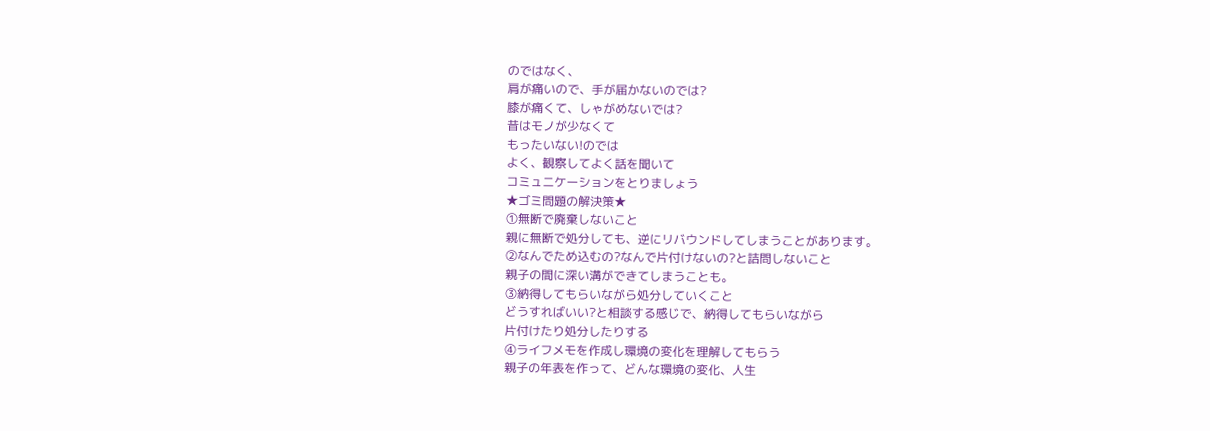のではなく、
肩が痛いので、手が届かないのでは?
膝が痛くて、しゃがめないでは?
昔はモノが少なくて
もったいない!のでは
よく、観察してよく話を聞いて
コミュニケーションをとりましょう
★ゴミ問題の解決策★
①無断で廃棄しないこと
親に無断で処分しても、逆にリバウンドしてしまうことがあります。
②なんでため込むの?なんで片付けないの?と詰問しないこと
親子の間に深い溝ができてしまうことも。
③納得してもらいながら処分していくこと
どうすればいい?と相談する感じで、納得してもらいながら
片付けたり処分したりする
④ライフメモを作成し環境の変化を理解してもらう
親子の年表を作って、どんな環境の変化、人生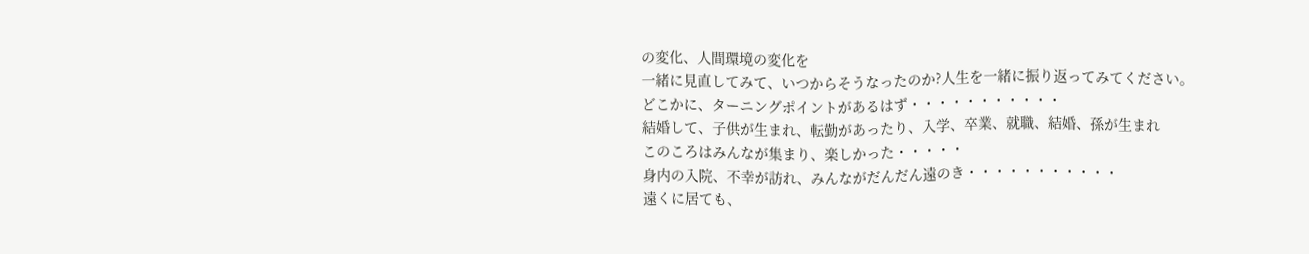の変化、人間環境の変化を
一緒に見直してみて、いつからそうなったのか?人生を一緒に振り返ってみてください。
どこかに、ターニングポイントがあるはず・・・・・・・・・・・
結婚して、子供が生まれ、転勤があったり、入学、卒業、就職、結婚、孫が生まれ
このころはみんなが集まり、楽しかった・・・・・
身内の入院、不幸が訪れ、みんながだんだん遠のき・・・・・・・・・・・
遠くに居ても、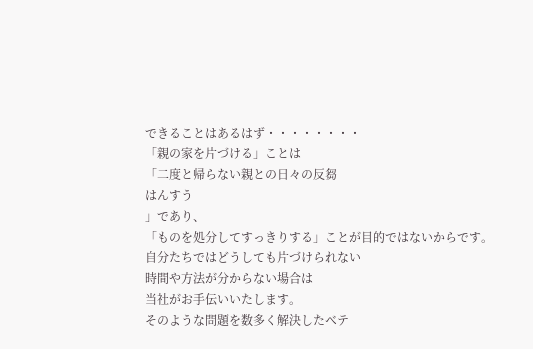できることはあるはず・・・・・・・・
「親の家を片づける」ことは
「二度と帰らない親との日々の反芻
はんすう
」であり、
「ものを処分してすっきりする」ことが目的ではないからです。
自分たちではどうしても片づけられない
時間や方法が分からない場合は
当社がお手伝いいたします。
そのような問題を数多く解決したベテ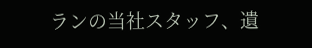ランの当社スタッフ、遺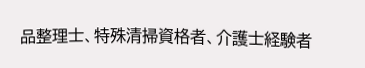品整理士、特殊清掃資格者、介護士経験者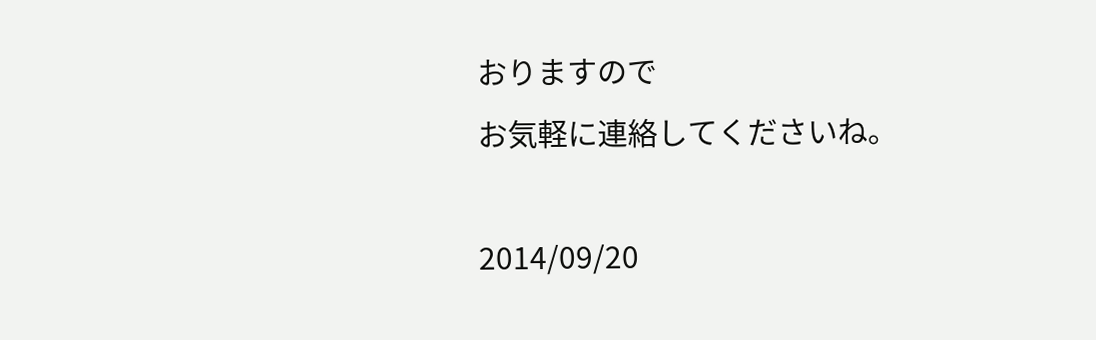おりますので
お気軽に連絡してくださいね。

2014/09/20